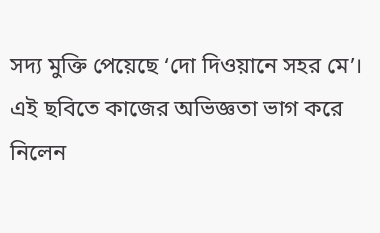সদ্য মুক্তি পেয়েছে ‘দো দিওয়ানে সহর মে’। এই ছবিতে কাজের অভিজ্ঞতা ভাগ করে নিলেন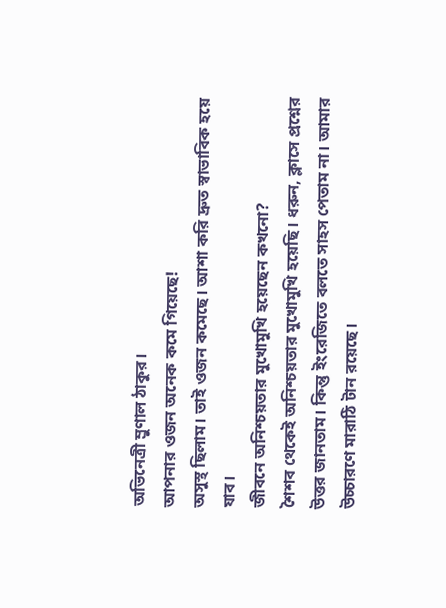অভিনেত্রী ম্রুণাল ঠাকুর।
আপনার ওজন অনেক কমে গিয়েছে!
অসুস্থ ছিলাম। তাই ওজন কমেছে। আশা করি দ্রুত স্বাভাবিক হয়ে যাব।
জীবনে অনিশ্চয়তার মুখোমুখি হয়েছেন কখনো?
শৈশব থেকেই অনিশ্চয়তার মুখোমুখি হয়েছি। ধরুন, ক্লাসে প্রশ্নের উত্তর জানতাম। কিন্তু ইংরেজিতে বলতে সাহস পেতাম না। আমার উচ্চারণে মারাঠি টান রয়েছে।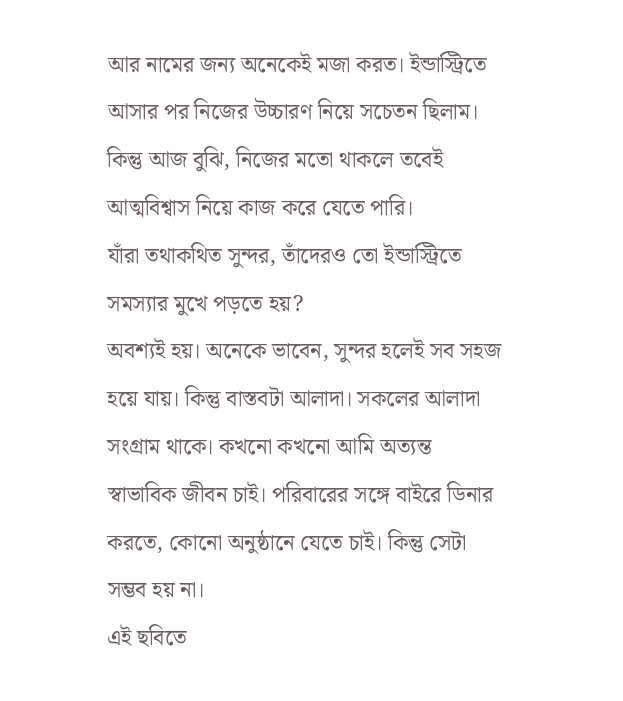আর নামের জন্য অনেকেই মজা করত। ইন্ডাস্ট্রিতে আসার পর নিজের উচ্চারণ নিয়ে সচেতন ছিলাম। কিন্তু আজ বুঝি, নিজের মতো থাকলে তবেই আত্মবিশ্বাস নিয়ে কাজ করে যেতে পারি।
যাঁরা তথাকথিত সুন্দর, তাঁদেরও তো ইন্ডাস্ট্রিতে সমস্যার মুখে পড়তে হয়?
অবশ্যই হয়। অনেকে ভাবেন, সুন্দর হলেই সব সহজ হয়ে যায়। কিন্তু বাস্তবটা আলাদা। সকলের আলাদা সংগ্রাম থাকে। কখনো কখনো আমি অত্যন্ত স্বাভাবিক জীবন চাই। পরিবারের সঙ্গে বাইরে ডিনার করতে, কোনো অনুষ্ঠানে যেতে চাই। কিন্তু সেটা সম্ভব হয় না।
এই ছবিতে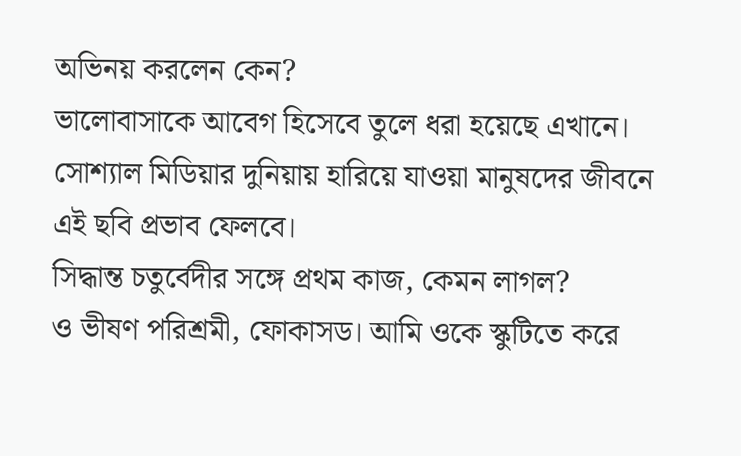অভিনয় করলেন কেন?
ভালোবাসাকে আবেগ হিসেবে তুলে ধরা হয়েছে এখানে। সোশ্যাল মিডিয়ার দুনিয়ায় হারিয়ে যাওয়া মানুষদের জীবনে এই ছবি প্রভাব ফেলবে।
সিদ্ধান্ত চতুর্বেদীর সঙ্গে প্রথম কাজ, কেমন লাগল?
ও ভীষণ পরিশ্রমী, ফোকাসড। আমি ওকে স্কুটিতে করে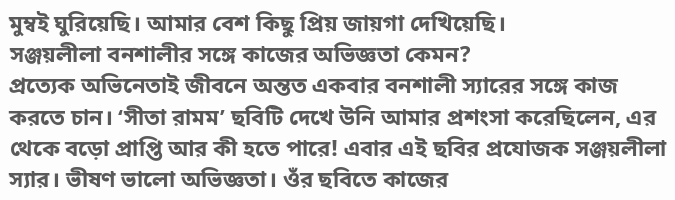মুম্বই ঘুরিয়েছি। আমার বেশ কিছু প্রিয় জায়গা দেখিয়েছি।
সঞ্জয়লীলা বনশালীর সঙ্গে কাজের অভিজ্ঞতা কেমন?
প্রত্যেক অভিনেতাই জীবনে অন্তত একবার বনশালী স্যারের সঙ্গে কাজ করতে চান। ‘সীতা রামম’ ছবিটি দেখে উনি আমার প্রশংসা করেছিলেন, এর থেকে বড়ো প্রাপ্তি আর কী হতে পারে! এবার এই ছবির প্রযোজক সঞ্জয়লীলা স্যার। ভীষণ ভালো অভিজ্ঞতা। ওঁর ছবিতে কাজের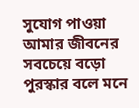সুযোগ পাওয়া আমার জীবনের সবচেয়ে বড়ো পুরস্কার বলে মনে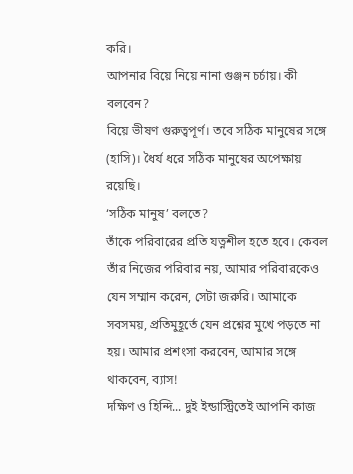করি।
আপনার বিয়ে নিয়ে নানা গুঞ্জন চর্চায়। কী বলবেন?
বিয়ে ভীষণ গুরুত্বপূর্ণ। তবে সঠিক মানুষের সঙ্গে (হাসি)। ধৈর্য ধরে সঠিক মানুষের অপেক্ষায় রয়েছি।
‘সঠিক মানুষ’ বলতে?
তাঁকে পরিবারের প্রতি যত্নশীল হতে হবে। কেবল তাঁর নিজের পরিবার নয়, আমার পরিবারকেও যেন সম্মান করেন, সেটা জরুরি। আমাকে সবসময়, প্রতিমুহূর্তে যেন প্রশ্নের মুখে পড়তে না হয়। আমার প্রশংসা করবেন, আমার সঙ্গে থাকবেন, ব্যাস!
দক্ষিণ ও হিন্দি... দুই ইন্ডাস্ট্রিতেই আপনি কাজ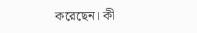করেছেন। কী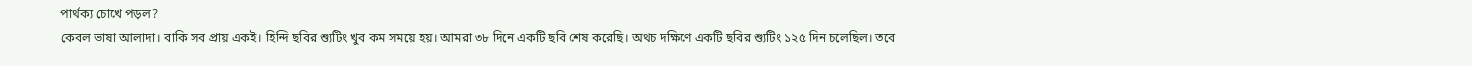পার্থক্য চোখে পড়ল?
কেবল ভাষা আলাদা। বাকি সব প্রায় একই। হিন্দি ছবির শ্যুটিং খুব কম সময়ে হয়। আমরা ৩৮ দিনে একটি ছবি শেষ করেছি। অথচ দক্ষিণে একটি ছবির শ্যুটিং ১২৫ দিন চলেছিল। তবে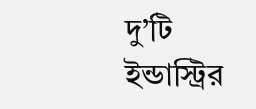দু’টি ইন্ডাস্ট্রির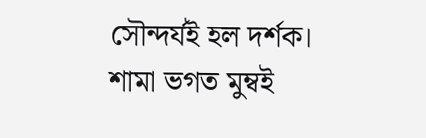সৌন্দর্যই হল দর্শক।
শামা ভগত মুম্বই